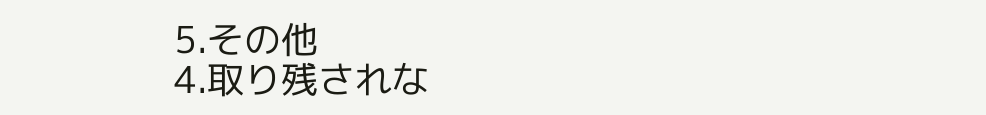5.その他
4.取り残されな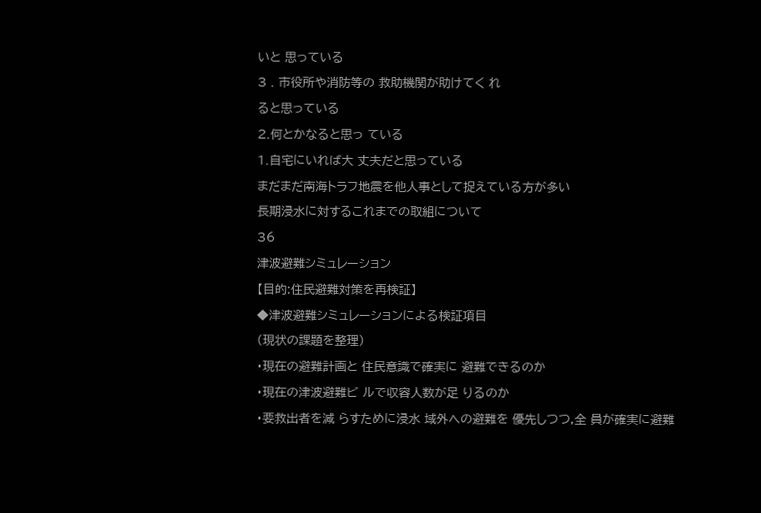いと 思っている
3 . 市役所や消防等の 救助機関が助けてく れ
ると思っている
2.何とかなると思っ ている
1.自宅にいれば大 丈夫だと思っている
まだまだ南海トラフ地震を他人事として捉えている方が多い
長期浸水に対するこれまでの取組について
36
津波避難シミュレーション
【目的:住民避難対策を再検証】
◆津波避難シミュレーションによる検証項目
(現状の課題を整理)
・現在の避難計画と 住民意識で確実に 避難できるのか
・現在の津波避難ビ ルで収容人数が足 りるのか
・要救出者を減 らすために浸水 域外への避難を 優先しつつ,全 員が確実に避難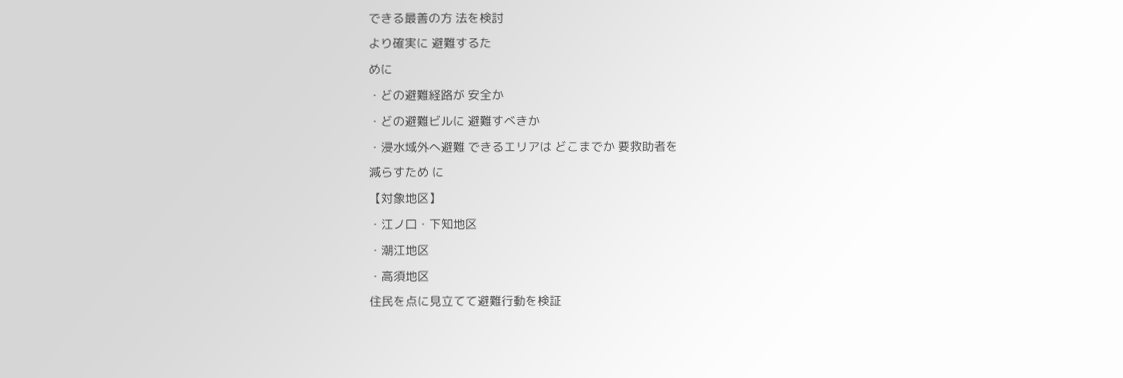できる最善の方 法を検討
より確実に 避難するた
めに
・どの避難経路が 安全か
・どの避難ビルに 避難すべきか
・浸水域外へ避難 できるエリアは どこまでか 要救助者を
減らすため に
【対象地区】
・江ノ口・下知地区
・潮江地区
・高須地区
住民を点に見立てて避難行動を検証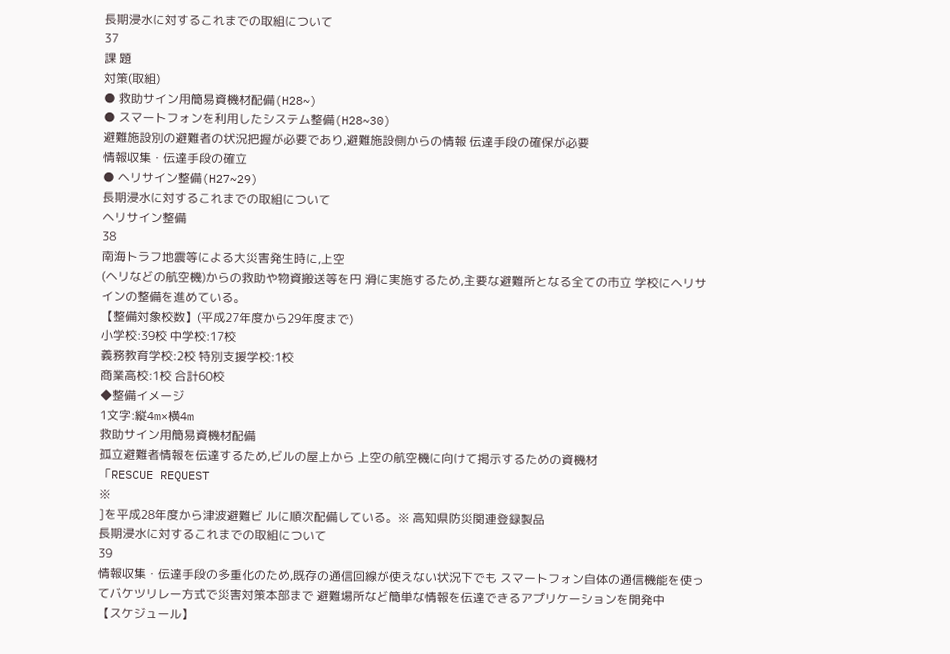長期浸水に対するこれまでの取組について
37
課 題
対策(取組)
● 救助サイン用簡易資機材配備(H28~)
● スマートフォンを利用したシステム整備(H28~30)
避難施設別の避難者の状況把握が必要であり,避難施設側からの情報 伝達手段の確保が必要
情報収集・伝達手段の確立
● ヘリサイン整備(H27~29)
長期浸水に対するこれまでの取組について
ヘリサイン整備
38
南海トラフ地震等による大災害発生時に,上空
(ヘリなどの航空機)からの救助や物資搬送等を円 滑に実施するため,主要な避難所となる全ての市立 学校にヘリサインの整備を進めている。
【整備対象校数】(平成27年度から29年度まで)
小学校:39校 中学校:17校
義務教育学校:2校 特別支援学校:1校
商業高校:1校 合計60校
◆整備イメージ
1文字:縦4m×横4m
救助サイン用簡易資機材配備
孤立避難者情報を伝達するため,ビルの屋上から 上空の航空機に向けて掲示するための資機材
「RESCUE REQUEST
※
]を平成28年度から津波避難ビ ルに順次配備している。※ 高知県防災関連登録製品
長期浸水に対するこれまでの取組について
39
情報収集・伝達手段の多重化のため,既存の通信回線が使えない状況下でも スマートフォン自体の通信機能を使ってバケツリレー方式で災害対策本部まで 避難場所など簡単な情報を伝達できるアプリケーションを開発中
【スケジュール】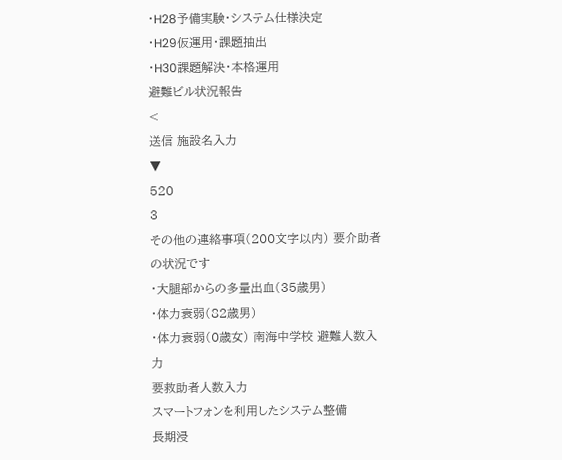・H28予備実験・システム仕様決定
・H29仮運用・課題抽出
・H30課題解決・本格運用
避難ビル状況報告
<
送信 施設名入力
▼
520
3
その他の連絡事項(200文字以内) 要介助者の状況です
・大腿部からの多量出血(35歳男)
・体力衰弱(82歳男)
・体力衰弱(0歳女) 南海中学校 避難人数入力
要救助者人数入力
スマートフォンを利用したシステム整備
長期浸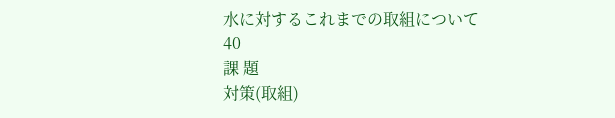水に対するこれまでの取組について
40
課 題
対策(取組)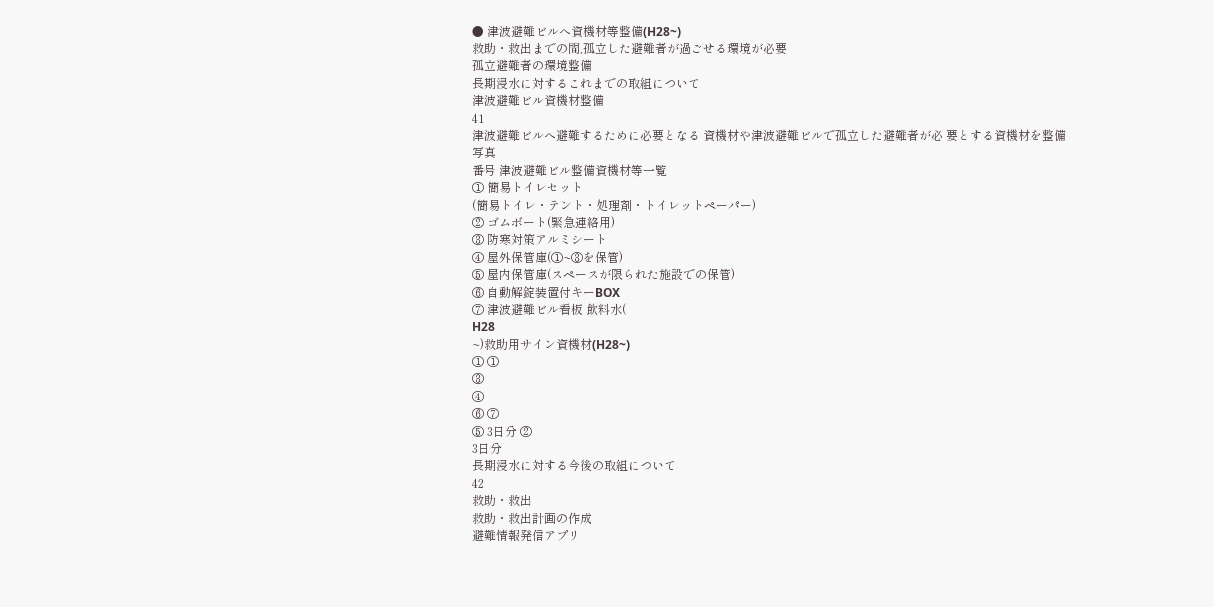● 津波避難ビルへ資機材等整備(H28~)
救助・救出までの間,孤立した避難者が過ごせる環境が必要
孤立避難者の環境整備
長期浸水に対するこれまでの取組について
津波避難ビル資機材整備
41
津波避難ビルへ避難するために必要となる 資機材や津波避難ビルで孤立した避難者が必 要とする資機材を整備
写真
番号 津波避難ビル整備資機材等一覧
① 簡易トイレセット
(簡易トイレ・テント・処理剤・トイレットペーパー)
② ゴムボート(緊急連絡用)
③ 防寒対策アルミシート
④ 屋外保管庫(①~③を保管)
⑤ 屋内保管庫(スペースが限られた施設での保管)
⑥ 自動解錠装置付キーBOX
⑦ 津波避難ビル看板 飲料水(
H28
~)救助用サイン資機材(H28~)
① ①
③
④
⑥ ⑦
⑤ 3日分 ②
3日分
長期浸水に対する今後の取組について
42
救助・救出
救助・救出計画の作成
避難情報発信アプリ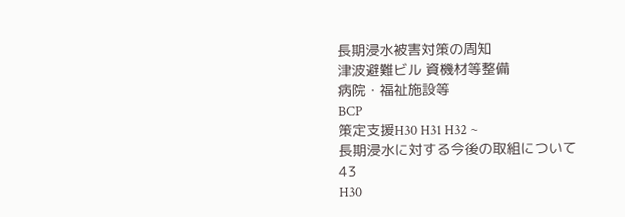長期浸水被害対策の周知
津波避難ビル 資機材等整備
病院・福祉施設等
BCP
策定支援H30 H31 H32 ~
長期浸水に対する今後の取組について
43
H30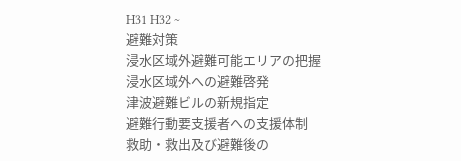H31 H32 ~
避難対策
浸水区域外避難可能エリアの把握
浸水区域外への避難啓発
津波避難ビルの新規指定
避難行動要支援者への支援体制
救助・救出及び避難後の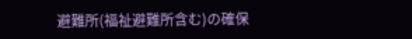避難所(福祉避難所含む)の確保